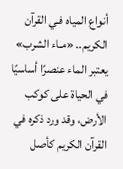أنواع المياه فـي القرآن الكريم.. «مـاء الشرب»
يعتبر الماء عنصرًا أساسيًا في الحياة على كوكب الأرض، وقد ورد ذكره في القرآن الكريم كأصل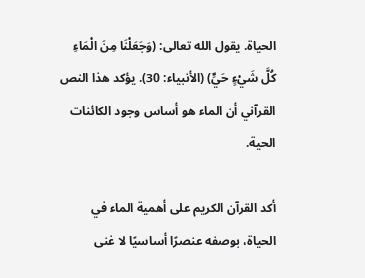الحياة. يقول الله تعالى: (وَجَعَلْنَا مِنَ الْمَاءِ كُلَّ شَيْءٍ حَيٍّ) (الأنبياء: 30). يؤكد هذا النص القرآني أن الماء هو أساس وجود الكائنات الحية.

أكد القرآن الكريم على أهمية الماء في الحياة، بوصفه عنصرًا أساسيًا لا غنى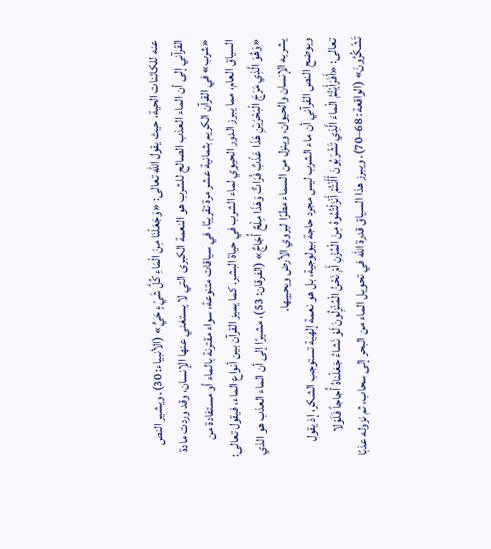عنه للكائنات الحية، حيث يقول الله تعالى: «وَجَعَلْنَا مِنَ الْمَاءِ كُلَّ شَيْءٍ حَيٍّ» (الأنبياء: 30). ويشير النص القرآني إلى أن الماء العذب الصالح للشرب هو النعمة الكبرى التي لا يستغني عنها الإنسان، وقد وردت مادة «شرب» في القرآن الكريم بثمانية عشر مرة تقريبًا، في سياقات متنوعة، سواء مقترنة بالماء أو مستفادة من السياق العام، مما يبرز الدور الحيوي لماء الشرب في حياة البشر. كما يميز القرآن بين أنواع الماء، فيقول تعالى: «وَهُوَ الَّذِي مَرَجَ الْبَحْرَيْنِ هَذَا عَذْبٌ فُرَاتٌ وَهَذَا مِلْحٌ أُجَاجٌ» (الفرقان: 53)، مشيرًا إلى أن الماء العذب هو الذي يشربه الإنسان والحيوان، وينزل من السماء مطرًا ليروي الأرض ويحييها.
ويوضح النص القرآني أن ماء الشرب ليس مجرد حاجة بيولوجية، بل هو نعمة إلهية تستوجب الشكر، إذ يقول تعالى: «أَفَرَأَيْتُمُ الْماءَ الَّذِي تَشْرَبُونَ أَأَنْتُمْ أَنْزَلْتُمُوهُ مِنَ الْمُزْنِ أَمْ نَحْنُ الْمُنْزِلُونَ لَوْ نَشاءُ جَعَلْناهُ أُجاجاً فَلَوْلا تَشْكُرُونَ» (الواقعة: 68–70). ويبرز هذا السياق قدرة الله في تحويل الماء من البحر إلى سحاب، ثم نزوله عذبًا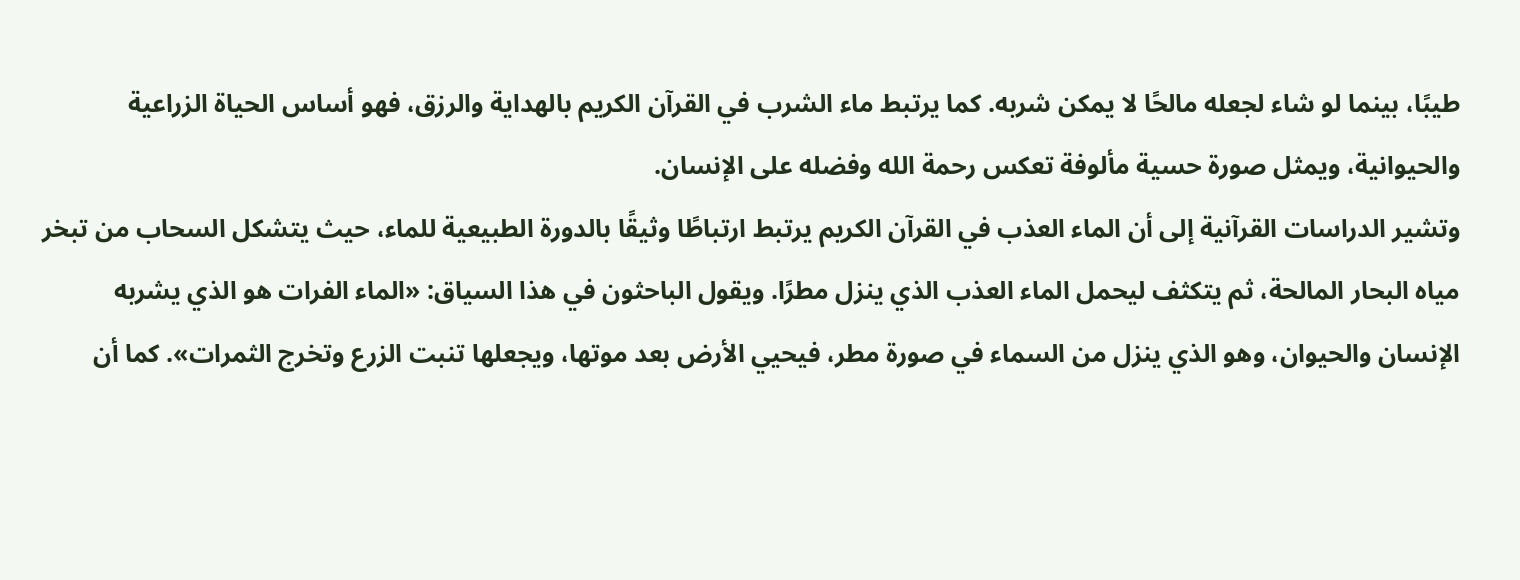طيبًا، بينما لو شاء لجعله مالحًا لا يمكن شربه. كما يرتبط ماء الشرب في القرآن الكريم بالهداية والرزق، فهو أساس الحياة الزراعية والحيوانية، ويمثل صورة حسية مألوفة تعكس رحمة الله وفضله على الإنسان.
وتشير الدراسات القرآنية إلى أن الماء العذب في القرآن الكريم يرتبط ارتباطًا وثيقًا بالدورة الطبيعية للماء، حيث يتشكل السحاب من تبخر مياه البحار المالحة، ثم يتكثف ليحمل الماء العذب الذي ينزل مطرًا. ويقول الباحثون في هذا السياق: «الماء الفرات هو الذي يشربه الإنسان والحيوان، وهو الذي ينزل من السماء في صورة مطر، فيحيي الأرض بعد موتها، ويجعلها تنبت الزرع وتخرج الثمرات». كما أن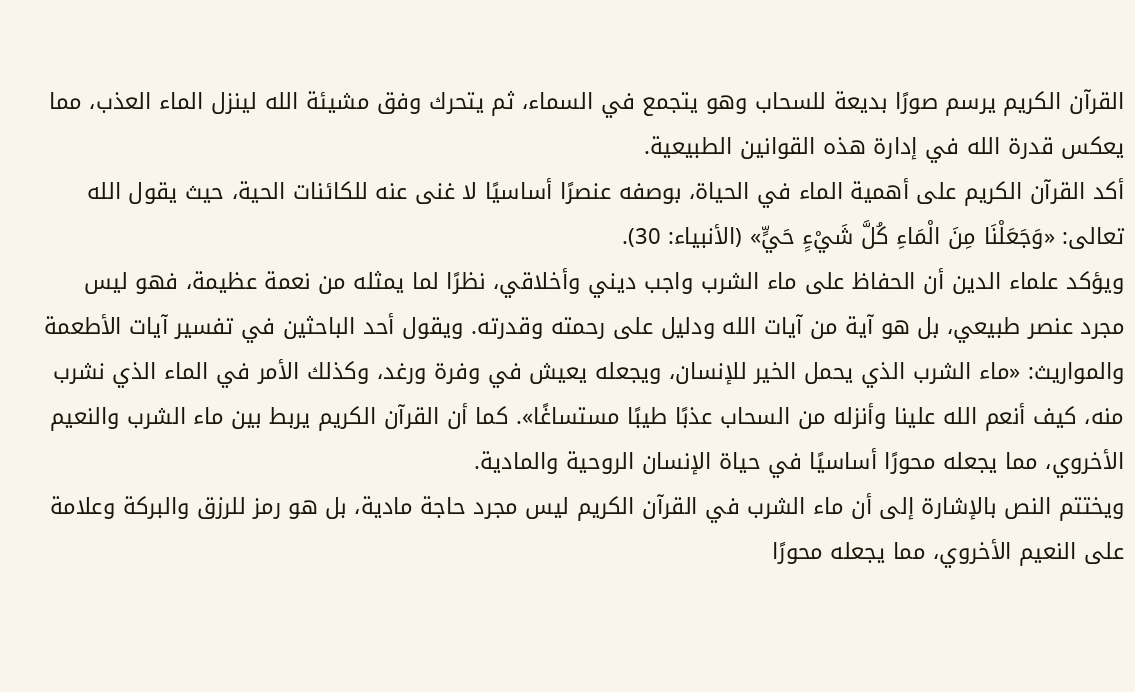القرآن الكريم يرسم صورًا بديعة للسحاب وهو يتجمع في السماء، ثم يتحرك وفق مشيئة الله لينزل الماء العذب، مما يعكس قدرة الله في إدارة هذه القوانين الطبيعية.
أكد القرآن الكريم على أهمية الماء في الحياة، بوصفه عنصرًا أساسيًا لا غنى عنه للكائنات الحية، حيث يقول الله تعالى: «وَجَعَلْنَا مِنَ الْمَاءِ كُلَّ شَيْءٍ حَيٍّ» (الأنبياء: 30).
ويؤكد علماء الدين أن الحفاظ على ماء الشرب واجب ديني وأخلاقي، نظرًا لما يمثله من نعمة عظيمة، فهو ليس مجرد عنصر طبيعي، بل هو آية من آيات الله ودليل على رحمته وقدرته. ويقول أحد الباحثين في تفسير آيات الأطعمة والمواريث: «ماء الشرب الذي يحمل الخير للإنسان، ويجعله يعيش في وفرة ورغد، وكذلك الأمر في الماء الذي نشرب منه، كيف أنعم الله علينا وأنزله من السحاب عذبًا طيبًا مستساغًا». كما أن القرآن الكريم يربط بين ماء الشرب والنعيم الأخروي، مما يجعله محورًا أساسيًا في حياة الإنسان الروحية والمادية.
ويختتم النص بالإشارة إلى أن ماء الشرب في القرآن الكريم ليس مجرد حاجة مادية، بل هو رمز للرزق والبركة وعلامة على النعيم الأخروي، مما يجعله محورًا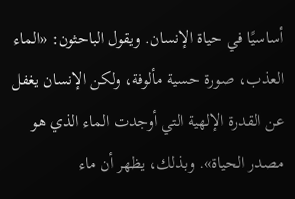أساسيًا في حياة الإنسان. ويقول الباحثون: «الماء العذب، صورة حسية مألوفة، ولكن الإنسان يغفل عن القدرة الإلهية التي أوجدت الماء الذي هو مصدر الحياة». وبذلك، يظهر أن ماء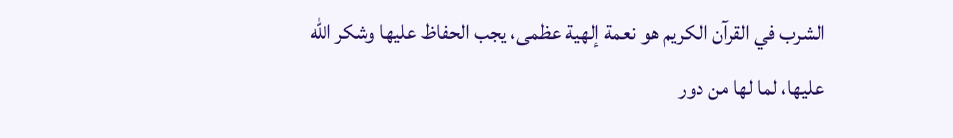الشرب في القرآن الكريم هو نعمة إلهية عظمى، يجب الحفاظ عليها وشكر الله عليها، لما لها من دور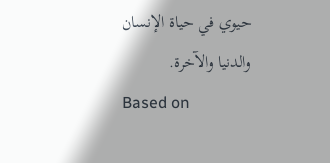حيوي في حياة الإنسان والدنيا والآخرة.
Based on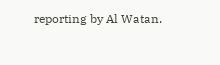reporting by Al Watan.